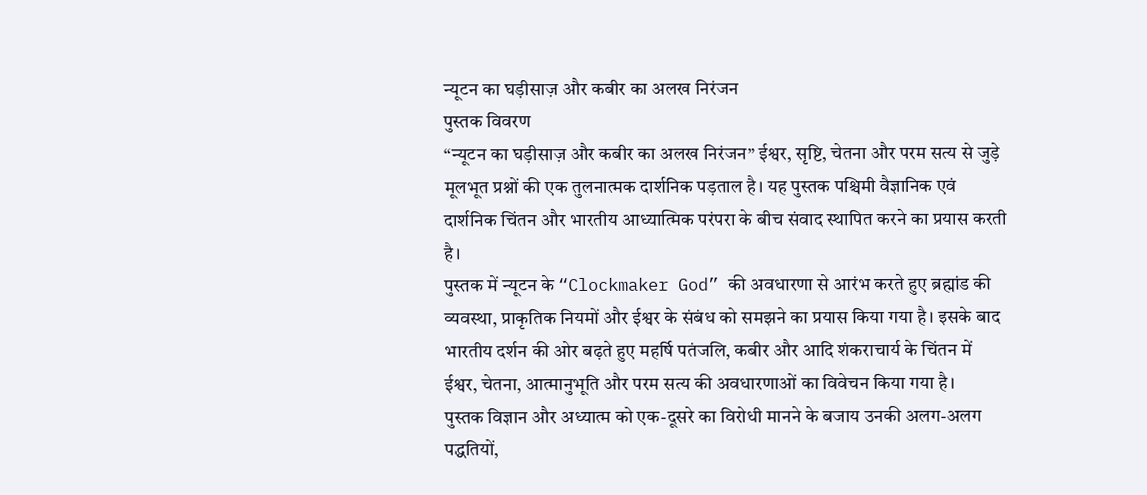न्यूटन का घड़ीसाज़ और कबीर का अलख निरंजन
पुस्तक विवरण
“न्यूटन का घड़ीसाज़ और कबीर का अलख निरंजन” ईश्वर, सृष्टि, चेतना और परम सत्य से जुड़े मूलभूत प्रश्नों की एक तुलनात्मक दार्शनिक पड़ताल है। यह पुस्तक पश्चिमी वैज्ञानिक एवं दार्शनिक चिंतन और भारतीय आध्यात्मिक परंपरा के बीच संवाद स्थापित करने का प्रयास करती है।
पुस्तक में न्यूटन के “Clockmaker God” की अवधारणा से आरंभ करते हुए ब्रह्मांड की व्यवस्था, प्राकृतिक नियमों और ईश्वर के संबंध को समझने का प्रयास किया गया है। इसके बाद भारतीय दर्शन की ओर बढ़ते हुए महर्षि पतंजलि, कबीर और आदि शंकराचार्य के चिंतन में ईश्वर, चेतना, आत्मानुभूति और परम सत्य की अवधारणाओं का विवेचन किया गया है।
पुस्तक विज्ञान और अध्यात्म को एक-दूसरे का विरोधी मानने के बजाय उनकी अलग-अलग पद्धतियों,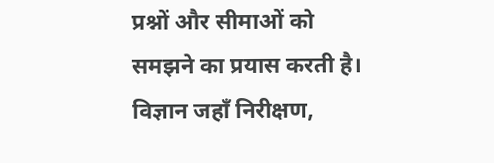प्रश्नों और सीमाओं को समझने का प्रयास करती है। विज्ञान जहाँ निरीक्षण,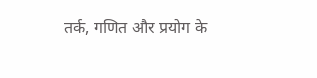तर्क, गणित और प्रयोग के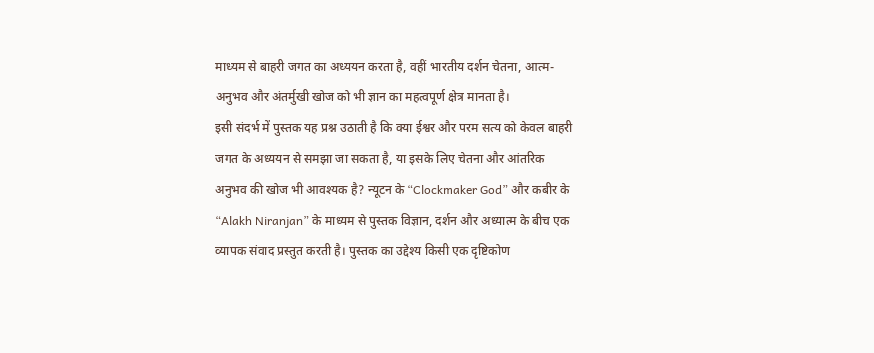माध्यम से बाहरी जगत का अध्ययन करता है, वहीं भारतीय दर्शन चेतना, आत्म-अनुभव और अंतर्मुखी खोज को भी ज्ञान का महत्वपूर्ण क्षेत्र मानता है।
इसी संदर्भ में पुस्तक यह प्रश्न उठाती है कि क्या ईश्वर और परम सत्य को केवल बाहरी जगत के अध्ययन से समझा जा सकता है, या इसके लिए चेतना और आंतरिक अनुभव की खोज भी आवश्यक है? न्यूटन के “Clockmaker God” और कबीर के “Alakh Niranjan” के माध्यम से पुस्तक विज्ञान, दर्शन और अध्यात्म के बीच एक व्यापक संवाद प्रस्तुत करती है। पुस्तक का उद्देश्य किसी एक दृष्टिकोण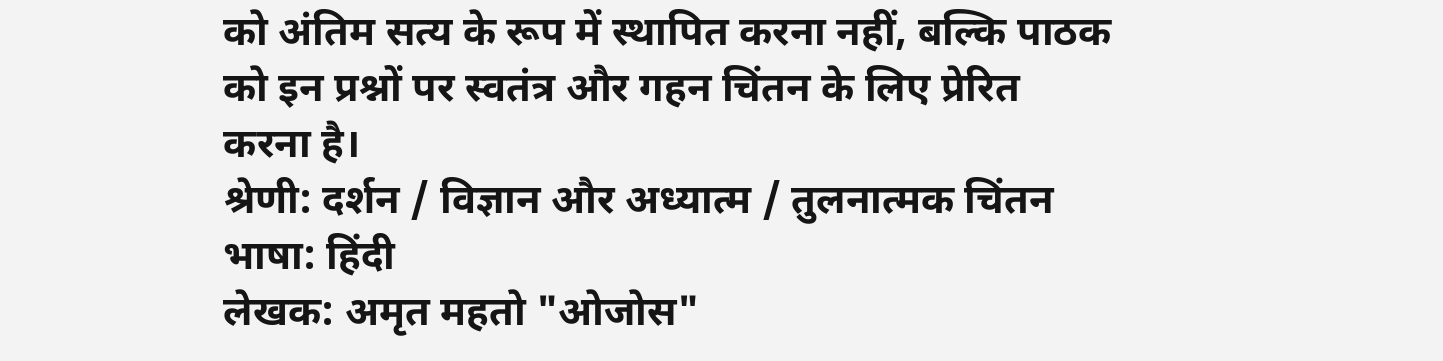को अंतिम सत्य के रूप में स्थापित करना नहीं, बल्कि पाठक को इन प्रश्नों पर स्वतंत्र और गहन चिंतन के लिए प्रेरित करना है।
श्रेणी: दर्शन / विज्ञान और अध्यात्म / तुलनात्मक चिंतन
भाषा: हिंदी
लेखक: अमृत महतो "ओजोस"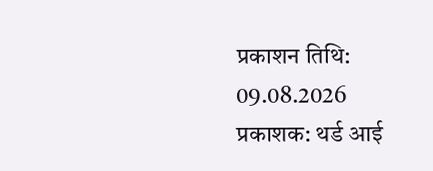प्रकाशन तिथि: 09.08.2026
प्रकाशक: थर्ड आई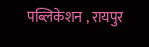पब्लिकेशन , रायपुर